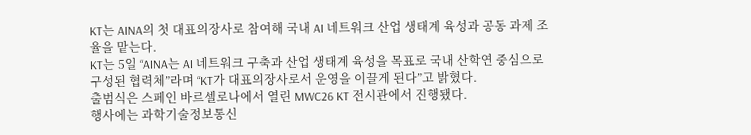KT는 AINA의 첫 대표의장사로 참여해 국내 AI 네트워크 산업 생태계 육성과 공동 과제 조율을 맡는다.
KT는 5일 “AINA는 AI 네트워크 구축과 산업 생태계 육성을 목표로 국내 산학연 중심으로 구성된 협력체”라며 “KT가 대표의장사로서 운영을 이끌게 된다”고 밝혔다.
출범식은 스페인 바르셀로나에서 열린 MWC26 KT 전시관에서 진행됐다.
행사에는 과학기술정보통신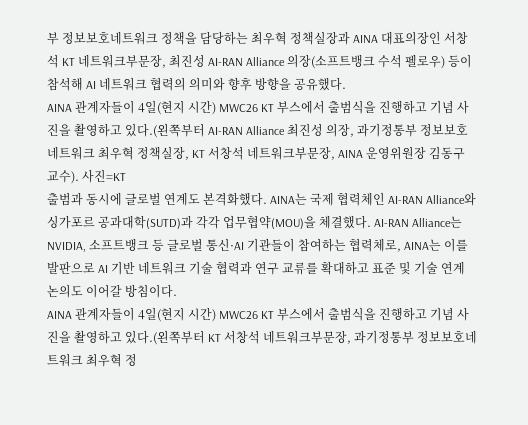부 정보보호네트워크 정책을 담당하는 최우혁 정책실장과 AINA 대표의장인 서창석 KT 네트워크부문장, 최진성 AI-RAN Alliance 의장(소프트뱅크 수석 펠로우) 등이 참석해 AI 네트워크 협력의 의미와 향후 방향을 공유했다.
AINA 관계자들이 4일(현지 시간) MWC26 KT 부스에서 출범식을 진행하고 기념 사진을 촬영하고 있다.(왼쪽부터 AI-RAN Alliance 최진성 의장, 과기정통부 정보보호네트워크 최우혁 정책실장, KT 서창석 네트워크부문장, AINA 운영위원장 김동구 교수). 사진=KT
출범과 동시에 글로벌 연계도 본격화했다. AINA는 국제 협력체인 AI-RAN Alliance와 싱가포르 공과대학(SUTD)과 각각 업무협약(MOU)을 체결했다. AI-RAN Alliance는 NVIDIA, 소프트뱅크 등 글로벌 통신·AI 기관들이 참여하는 협력체로, AINA는 이를 발판으로 AI 기반 네트워크 기술 협력과 연구 교류를 확대하고 표준 및 기술 연계 논의도 이어갈 방침이다.
AINA 관계자들이 4일(현지 시간) MWC26 KT 부스에서 출범식을 진행하고 기념 사진을 촬영하고 있다.(왼쪽부터 KT 서창석 네트워크부문장, 과기정통부 정보보호네트워크 최우혁 정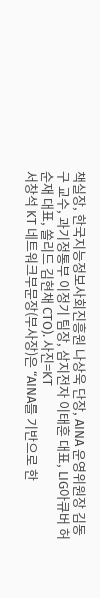책실장, 한국지능정보사회진흥원 나상욱 단장, AINA 운영위원장 김동구 교수, 과기정통부 이정기 팀장, 삼지전자 이태훈 대표, LIG아큐버 허순재 대표, 쏠리드 김현채 CTO). 사진=KT
서창석 KT 네트워크부문장(부사장)은 “AINA를 기반으로 한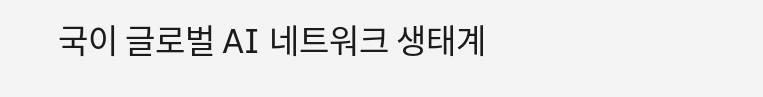국이 글로벌 AI 네트워크 생태계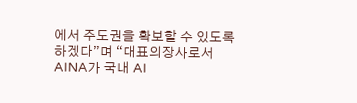에서 주도권을 확보할 수 있도록 하겠다”며 “대표의장사로서 AINA가 국내 AI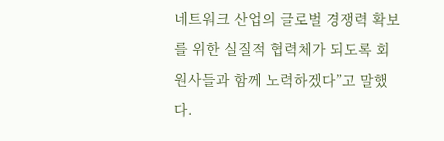네트워크 산업의 글로벌 경쟁력 확보를 위한 실질적 협력체가 되도록 회원사들과 함께 노력하겠다”고 말했다.